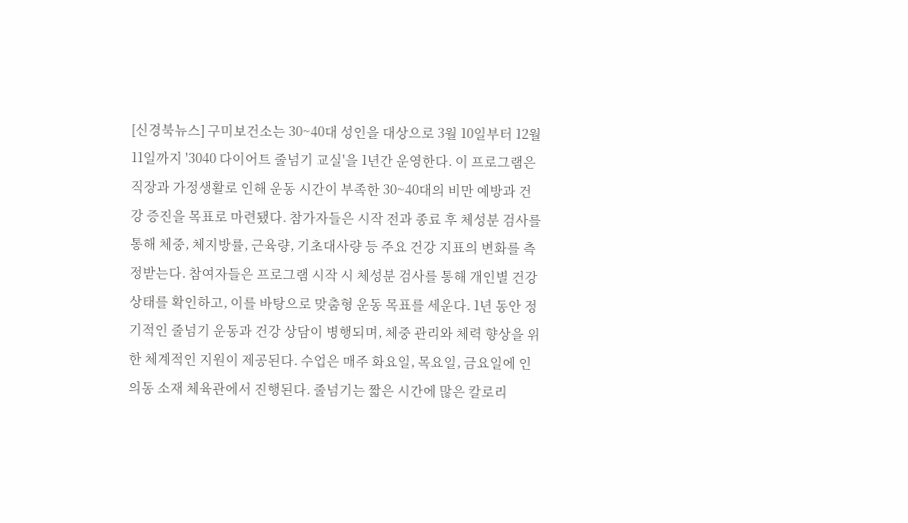[신경북뉴스] 구미보건소는 30~40대 성인을 대상으로 3월 10일부터 12월 11일까지 '3040 다이어트 줄넘기 교실'을 1년간 운영한다. 이 프로그램은 직장과 가정생활로 인해 운동 시간이 부족한 30~40대의 비만 예방과 건강 증진을 목표로 마련됐다. 참가자들은 시작 전과 종료 후 체성분 검사를 통해 체중, 체지방률, 근육량, 기초대사량 등 주요 건강 지표의 변화를 측정받는다. 참여자들은 프로그램 시작 시 체성분 검사를 통해 개인별 건강 상태를 확인하고, 이를 바탕으로 맞춤형 운동 목표를 세운다. 1년 동안 정기적인 줄넘기 운동과 건강 상담이 병행되며, 체중 관리와 체력 향상을 위한 체계적인 지원이 제공된다. 수업은 매주 화요일, 목요일, 금요일에 인의동 소재 체육관에서 진행된다. 줄넘기는 짧은 시간에 많은 칼로리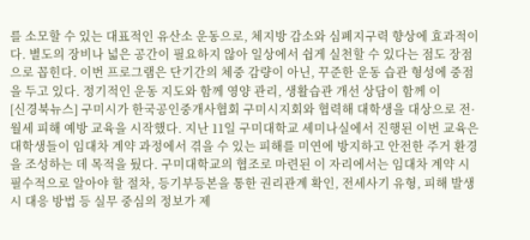를 소모할 수 있는 대표적인 유산소 운동으로, 체지방 감소와 심폐지구력 향상에 효과적이다. 별도의 장비나 넓은 공간이 필요하지 않아 일상에서 쉽게 실천할 수 있다는 점도 장점으로 꼽힌다. 이번 프로그램은 단기간의 체중 감량이 아닌, 꾸준한 운동 습관 형성에 중점을 두고 있다. 정기적인 운동 지도와 함께 영양 관리, 생활습관 개선 상담이 함께 이
[신경북뉴스] 구미시가 한국공인중개사협회 구미시지회와 협력해 대학생을 대상으로 전·월세 피해 예방 교육을 시작했다. 지난 11일 구미대학교 세미나실에서 진행된 이번 교육은 대학생들이 임대차 계약 과정에서 겪을 수 있는 피해를 미연에 방지하고 안전한 주거 환경을 조성하는 데 목적을 뒀다. 구미대학교의 협조로 마련된 이 자리에서는 임대차 계약 시 필수적으로 알아야 할 절차, 등기부등본을 통한 권리관계 확인, 전세사기 유형, 피해 발생 시 대응 방법 등 실무 중심의 정보가 제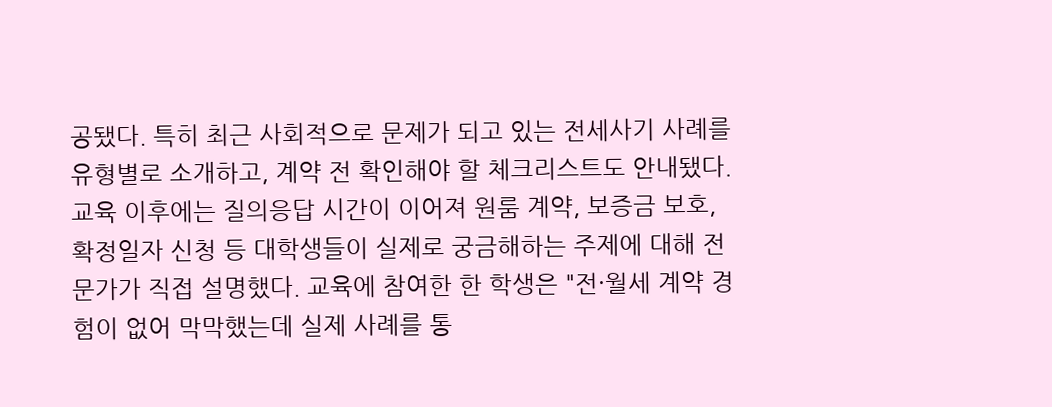공됐다. 특히 최근 사회적으로 문제가 되고 있는 전세사기 사례를 유형별로 소개하고, 계약 전 확인해야 할 체크리스트도 안내됐다. 교육 이후에는 질의응답 시간이 이어져 원룸 계약, 보증금 보호, 확정일자 신청 등 대학생들이 실제로 궁금해하는 주제에 대해 전문가가 직접 설명했다. 교육에 참여한 한 학생은 "전·월세 계약 경험이 없어 막막했는데 실제 사례를 통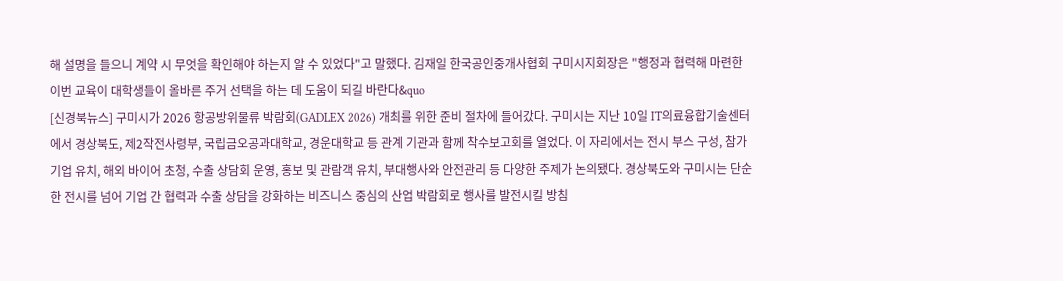해 설명을 들으니 계약 시 무엇을 확인해야 하는지 알 수 있었다"고 말했다. 김재일 한국공인중개사협회 구미시지회장은 "행정과 협력해 마련한 이번 교육이 대학생들이 올바른 주거 선택을 하는 데 도움이 되길 바란다&quo
[신경북뉴스] 구미시가 2026 항공방위물류 박람회(GADLEX 2026) 개최를 위한 준비 절차에 들어갔다. 구미시는 지난 10일 IT의료융합기술센터에서 경상북도, 제2작전사령부, 국립금오공과대학교, 경운대학교 등 관계 기관과 함께 착수보고회를 열었다. 이 자리에서는 전시 부스 구성, 참가 기업 유치, 해외 바이어 초청, 수출 상담회 운영, 홍보 및 관람객 유치, 부대행사와 안전관리 등 다양한 주제가 논의됐다. 경상북도와 구미시는 단순한 전시를 넘어 기업 간 협력과 수출 상담을 강화하는 비즈니스 중심의 산업 박람회로 행사를 발전시킬 방침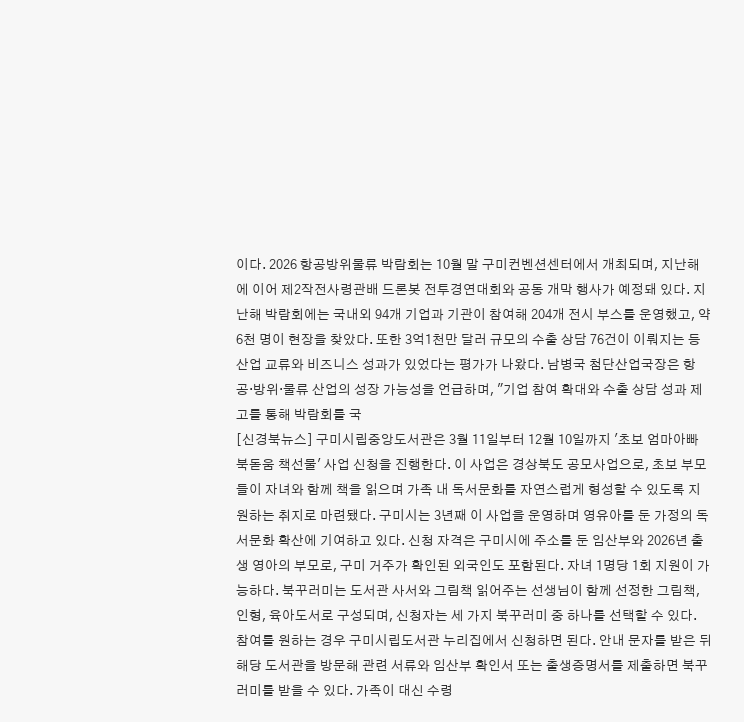이다. 2026 항공방위물류 박람회는 10월 말 구미컨벤션센터에서 개최되며, 지난해에 이어 제2작전사령관배 드론봇 전투경연대회와 공동 개막 행사가 예정돼 있다. 지난해 박람회에는 국내외 94개 기업과 기관이 참여해 204개 전시 부스를 운영했고, 약 6천 명이 현장을 찾았다. 또한 3억1천만 달러 규모의 수출 상담 76건이 이뤄지는 등 산업 교류와 비즈니스 성과가 있었다는 평가가 나왔다. 남병국 첨단산업국장은 항공·방위·물류 산업의 성장 가능성을 언급하며, "기업 참여 확대와 수출 상담 성과 제고를 통해 박람회를 국
[신경북뉴스] 구미시립중앙도서관은 3월 11일부터 12월 10일까지 '초보 엄마아빠 북돋움 책선물' 사업 신청을 진행한다. 이 사업은 경상북도 공모사업으로, 초보 부모들이 자녀와 함께 책을 읽으며 가족 내 독서문화를 자연스럽게 형성할 수 있도록 지원하는 취지로 마련됐다. 구미시는 3년째 이 사업을 운영하며 영유아를 둔 가정의 독서문화 확산에 기여하고 있다. 신청 자격은 구미시에 주소를 둔 임산부와 2026년 출생 영아의 부모로, 구미 거주가 확인된 외국인도 포함된다. 자녀 1명당 1회 지원이 가능하다. 북꾸러미는 도서관 사서와 그림책 읽어주는 선생님이 함께 선정한 그림책, 인형, 육아도서로 구성되며, 신청자는 세 가지 북꾸러미 중 하나를 선택할 수 있다. 참여를 원하는 경우 구미시립도서관 누리집에서 신청하면 된다. 안내 문자를 받은 뒤 해당 도서관을 방문해 관련 서류와 임산부 확인서 또는 출생증명서를 제출하면 북꾸러미를 받을 수 있다. 가족이 대신 수령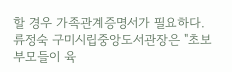할 경우 가족관계증명서가 필요하다. 류정숙 구미시립중앙도서관장은 "초보 부모들이 육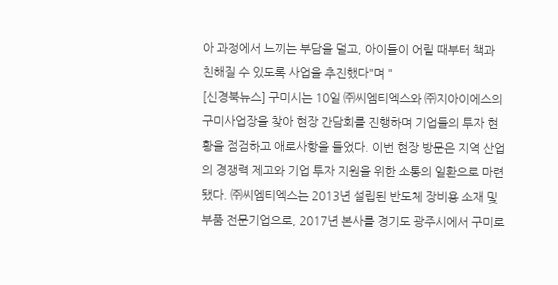아 과정에서 느끼는 부담을 덜고, 아이들이 어릴 때부터 책과 친해질 수 있도록 사업을 추진했다"며 "
[신경북뉴스] 구미시는 10일 ㈜씨엠티엑스와 ㈜지아이에스의 구미사업장을 찾아 현장 간담회를 진행하며 기업들의 투자 현황을 점검하고 애로사항을 들었다. 이번 현장 방문은 지역 산업의 경쟁력 제고와 기업 투자 지원을 위한 소통의 일환으로 마련됐다. ㈜씨엠티엑스는 2013년 설립된 반도체 장비용 소재 및 부품 전문기업으로, 2017년 본사를 경기도 광주시에서 구미로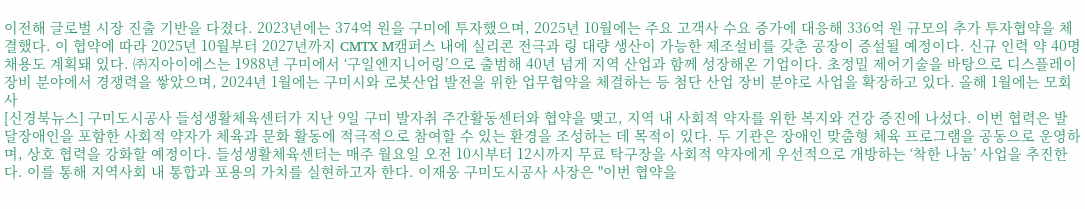이전해 글로벌 시장 진출 기반을 다졌다. 2023년에는 374억 원을 구미에 투자했으며, 2025년 10월에는 주요 고객사 수요 증가에 대응해 336억 원 규모의 추가 투자협약을 체결했다. 이 협약에 따라 2025년 10월부터 2027년까지 CMTX M캠퍼스 내에 실리콘 전극과 링 대량 생산이 가능한 제조설비를 갖춘 공장이 증설될 예정이다. 신규 인력 약 40명 채용도 계획돼 있다. ㈜지아이에스는 1988년 구미에서 ‘구일엔지니어링’으로 출범해 40년 넘게 지역 산업과 함께 성장해온 기업이다. 초정밀 제어기술을 바탕으로 디스플레이 장비 분야에서 경쟁력을 쌓았으며, 2024년 1월에는 구미시와 로봇산업 발전을 위한 업무협약을 체결하는 등 첨단 산업 장비 분야로 사업을 확장하고 있다. 올해 1월에는 모회사
[신경북뉴스] 구미도시공사 들성생활체육센터가 지난 9일 구미 발자취 주간활동센터와 협약을 맺고, 지역 내 사회적 약자를 위한 복지와 건강 증진에 나섰다. 이번 협력은 발달장애인을 포함한 사회적 약자가 체육과 문화 활동에 적극적으로 참여할 수 있는 환경을 조성하는 데 목적이 있다. 두 기관은 장애인 맞춤형 체육 프로그램을 공동으로 운영하며, 상호 협력을 강화할 예정이다. 들성생활체육센터는 매주 월요일 오전 10시부터 12시까지 무료 탁구장을 사회적 약자에게 우선적으로 개방하는 ‘착한 나눔’ 사업을 추진한다. 이를 통해 지역사회 내 통합과 포용의 가치를 실현하고자 한다. 이재웅 구미도시공사 사장은 "이번 협약을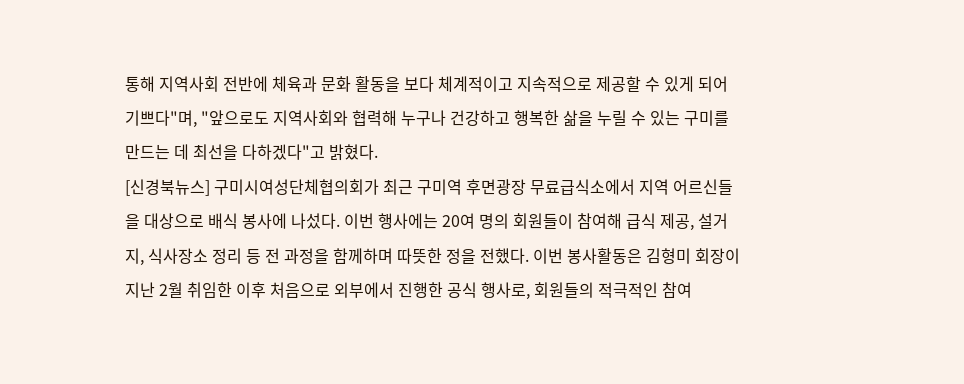통해 지역사회 전반에 체육과 문화 활동을 보다 체계적이고 지속적으로 제공할 수 있게 되어 기쁘다"며, "앞으로도 지역사회와 협력해 누구나 건강하고 행복한 삶을 누릴 수 있는 구미를 만드는 데 최선을 다하겠다"고 밝혔다.
[신경북뉴스] 구미시여성단체협의회가 최근 구미역 후면광장 무료급식소에서 지역 어르신들을 대상으로 배식 봉사에 나섰다. 이번 행사에는 20여 명의 회원들이 참여해 급식 제공, 설거지, 식사장소 정리 등 전 과정을 함께하며 따뜻한 정을 전했다. 이번 봉사활동은 김형미 회장이 지난 2월 취임한 이후 처음으로 외부에서 진행한 공식 행사로, 회원들의 적극적인 참여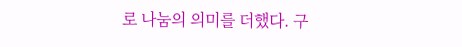로 나눔의 의미를 더했다. 구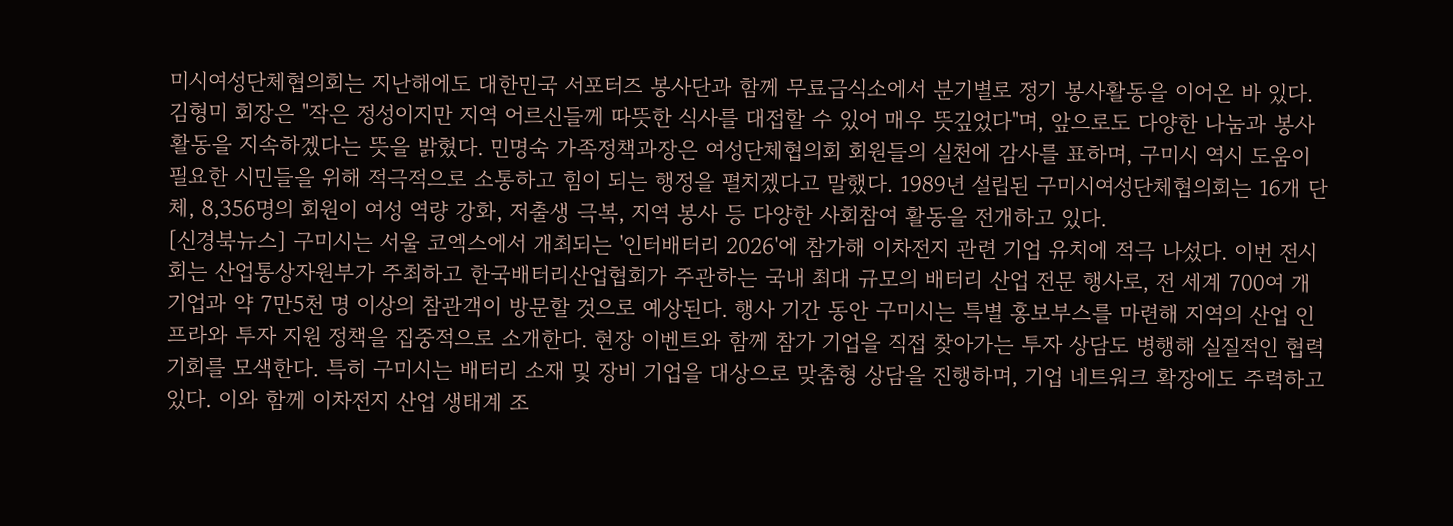미시여성단체협의회는 지난해에도 대한민국 서포터즈 봉사단과 함께 무료급식소에서 분기별로 정기 봉사활동을 이어온 바 있다. 김형미 회장은 "작은 정성이지만 지역 어르신들께 따뜻한 식사를 대접할 수 있어 매우 뜻깊었다"며, 앞으로도 다양한 나눔과 봉사활동을 지속하겠다는 뜻을 밝혔다. 민명숙 가족정책과장은 여성단체협의회 회원들의 실천에 감사를 표하며, 구미시 역시 도움이 필요한 시민들을 위해 적극적으로 소통하고 힘이 되는 행정을 펼치겠다고 말했다. 1989년 설립된 구미시여성단체협의회는 16개 단체, 8,356명의 회원이 여성 역량 강화, 저출생 극복, 지역 봉사 등 다양한 사회참여 활동을 전개하고 있다.
[신경북뉴스] 구미시는 서울 코엑스에서 개최되는 '인터배터리 2026'에 참가해 이차전지 관련 기업 유치에 적극 나섰다. 이번 전시회는 산업통상자원부가 주최하고 한국배터리산업협회가 주관하는 국내 최대 규모의 배터리 산업 전문 행사로, 전 세계 700여 개 기업과 약 7만5천 명 이상의 참관객이 방문할 것으로 예상된다. 행사 기간 동안 구미시는 특별 홍보부스를 마련해 지역의 산업 인프라와 투자 지원 정책을 집중적으로 소개한다. 현장 이벤트와 함께 참가 기업을 직접 찾아가는 투자 상담도 병행해 실질적인 협력 기회를 모색한다. 특히 구미시는 배터리 소재 및 장비 기업을 대상으로 맞춤형 상담을 진행하며, 기업 네트워크 확장에도 주력하고 있다. 이와 함께 이차전지 산업 생태계 조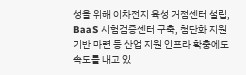성을 위해 이차전지 육성 거점센터 설립, BaaS 시험검증센터 구축, 첨단화 지원 기반 마련 등 산업 지원 인프라 확충에도 속도를 내고 있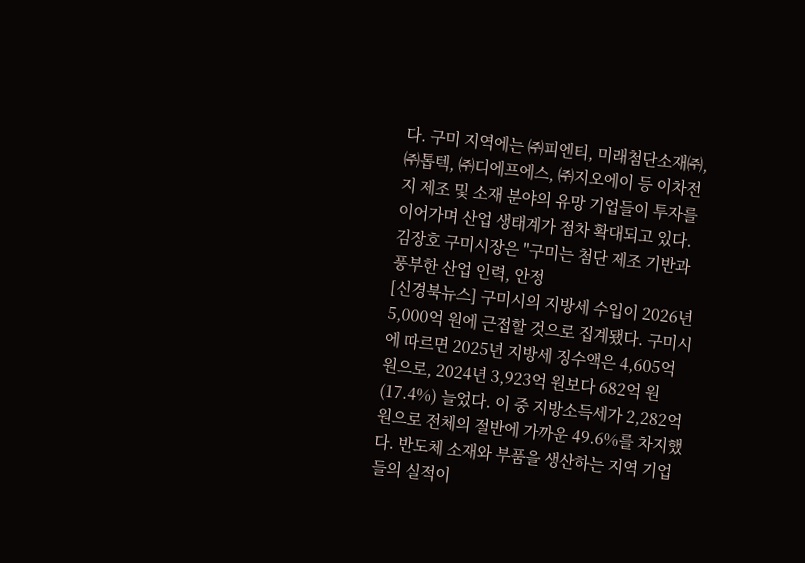다. 구미 지역에는 ㈜피엔티, 미래첨단소재㈜, ㈜톱텍, ㈜디에프에스, ㈜지오에이 등 이차전지 제조 및 소재 분야의 유망 기업들이 투자를 이어가며 산업 생태계가 점차 확대되고 있다. 김장호 구미시장은 "구미는 첨단 제조 기반과 풍부한 산업 인력, 안정
[신경북뉴스] 구미시의 지방세 수입이 2026년 5,000억 원에 근접할 것으로 집계됐다. 구미시에 따르면 2025년 지방세 징수액은 4,605억 원으로, 2024년 3,923억 원보다 682억 원(17.4%) 늘었다. 이 중 지방소득세가 2,282억 원으로 전체의 절반에 가까운 49.6%를 차지했다. 반도체 소재와 부품을 생산하는 지역 기업들의 실적이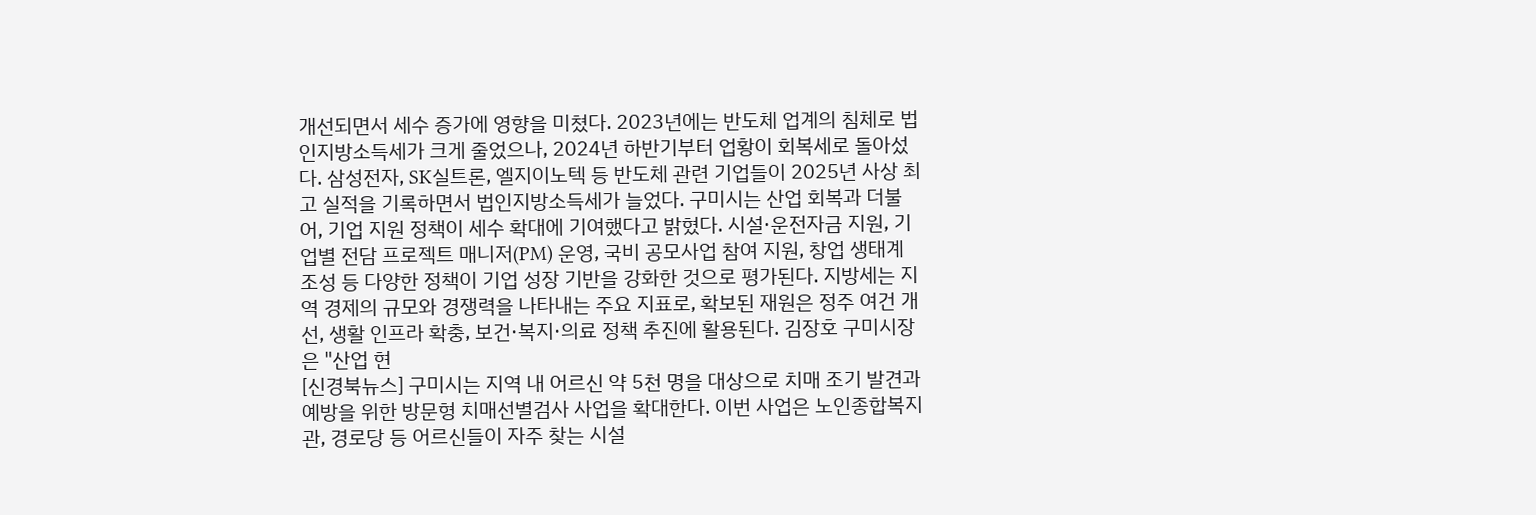개선되면서 세수 증가에 영향을 미쳤다. 2023년에는 반도체 업계의 침체로 법인지방소득세가 크게 줄었으나, 2024년 하반기부터 업황이 회복세로 돌아섰다. 삼성전자, SK실트론, 엘지이노텍 등 반도체 관련 기업들이 2025년 사상 최고 실적을 기록하면서 법인지방소득세가 늘었다. 구미시는 산업 회복과 더불어, 기업 지원 정책이 세수 확대에 기여했다고 밝혔다. 시설·운전자금 지원, 기업별 전담 프로젝트 매니저(PM) 운영, 국비 공모사업 참여 지원, 창업 생태계 조성 등 다양한 정책이 기업 성장 기반을 강화한 것으로 평가된다. 지방세는 지역 경제의 규모와 경쟁력을 나타내는 주요 지표로, 확보된 재원은 정주 여건 개선, 생활 인프라 확충, 보건·복지·의료 정책 추진에 활용된다. 김장호 구미시장은 "산업 현
[신경북뉴스] 구미시는 지역 내 어르신 약 5천 명을 대상으로 치매 조기 발견과 예방을 위한 방문형 치매선별검사 사업을 확대한다. 이번 사업은 노인종합복지관, 경로당 등 어르신들이 자주 찾는 시설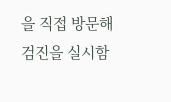을 직접 방문해 검진을 실시함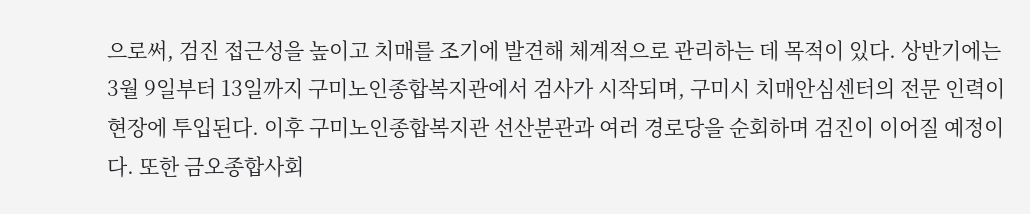으로써, 검진 접근성을 높이고 치매를 조기에 발견해 체계적으로 관리하는 데 목적이 있다. 상반기에는 3월 9일부터 13일까지 구미노인종합복지관에서 검사가 시작되며, 구미시 치매안심센터의 전문 인력이 현장에 투입된다. 이후 구미노인종합복지관 선산분관과 여러 경로당을 순회하며 검진이 이어질 예정이다. 또한 금오종합사회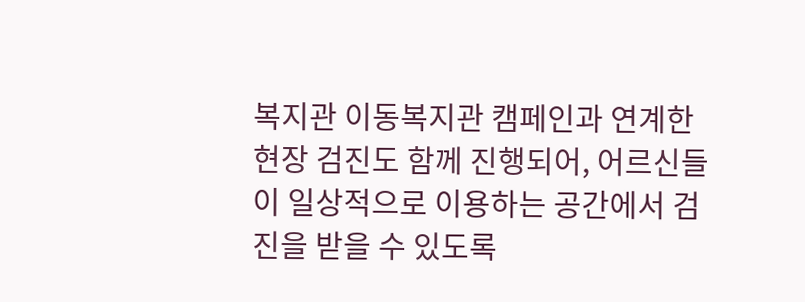복지관 이동복지관 캠페인과 연계한 현장 검진도 함께 진행되어, 어르신들이 일상적으로 이용하는 공간에서 검진을 받을 수 있도록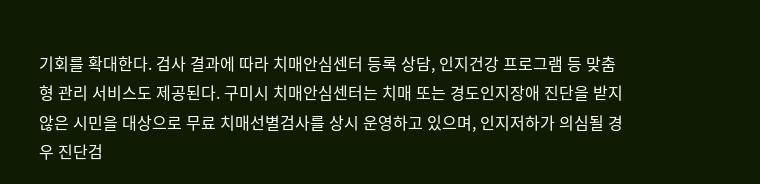기회를 확대한다. 검사 결과에 따라 치매안심센터 등록 상담, 인지건강 프로그램 등 맞춤형 관리 서비스도 제공된다. 구미시 치매안심센터는 치매 또는 경도인지장애 진단을 받지 않은 시민을 대상으로 무료 치매선별검사를 상시 운영하고 있으며, 인지저하가 의심될 경우 진단검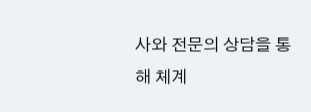사와 전문의 상담을 통해 체계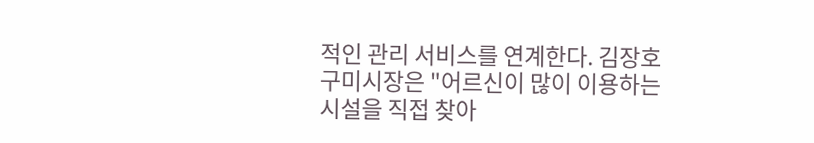적인 관리 서비스를 연계한다. 김장호 구미시장은 "어르신이 많이 이용하는 시설을 직접 찾아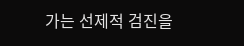가는 선제적 검진을